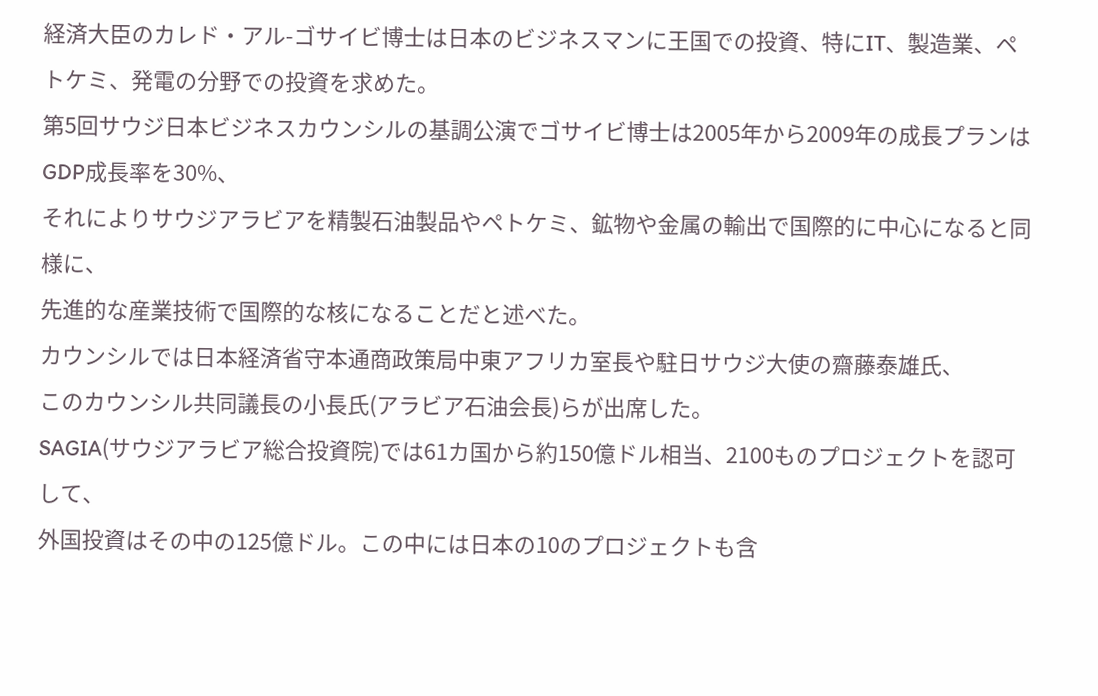経済大臣のカレド・アル-ゴサイビ博士は日本のビジネスマンに王国での投資、特にIT、製造業、ペトケミ、発電の分野での投資を求めた。
第5回サウジ日本ビジネスカウンシルの基調公演でゴサイビ博士は2005年から2009年の成長プランはGDP成長率を30%、
それによりサウジアラビアを精製石油製品やペトケミ、鉱物や金属の輸出で国際的に中心になると同様に、
先進的な産業技術で国際的な核になることだと述べた。
カウンシルでは日本経済省守本通商政策局中東アフリカ室長や駐日サウジ大使の齋藤泰雄氏、
このカウンシル共同議長の小長氏(アラビア石油会長)らが出席した。
SAGIA(サウジアラビア総合投資院)では61カ国から約150億ドル相当、2100ものプロジェクトを認可して、
外国投資はその中の125億ドル。この中には日本の10のプロジェクトも含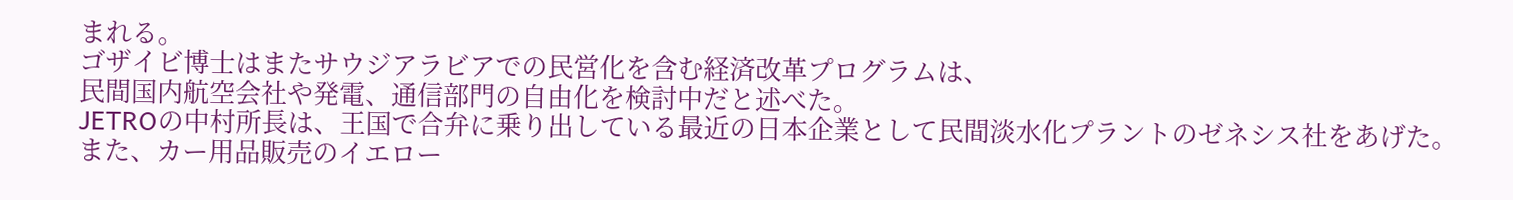まれる。
ゴザイビ博士はまたサウジアラビアでの民営化を含む経済改革プログラムは、
民間国内航空会社や発電、通信部門の自由化を検討中だと述べた。
JETROの中村所長は、王国で合弁に乗り出している最近の日本企業として民間淡水化プラントのゼネシス社をあげた。
また、カー用品販売のイエロー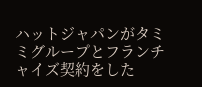ハットジャパンがタミミグループとフランチャイズ契約をした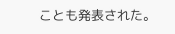ことも発表された。